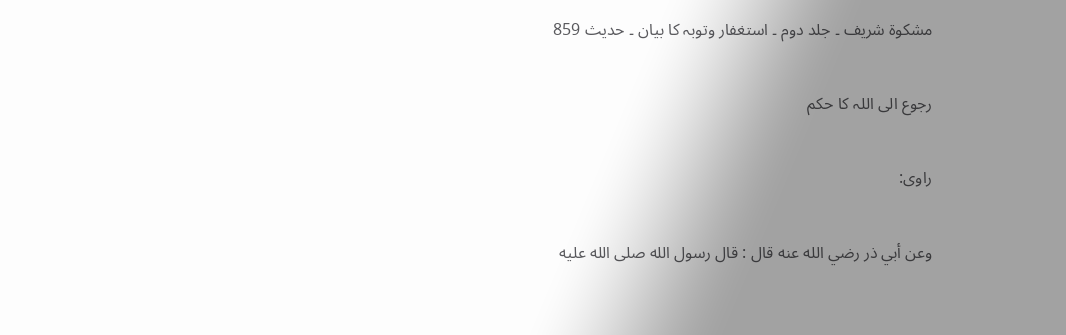مشکوۃ شریف ۔ جلد دوم ۔ استغفار وتوبہ کا بیان ۔ حدیث 859

رجوع الی اللہ کا حکم

راوی:

وعن أبي ذر رضي الله عنه قال : قال رسول الله صلى الله عليه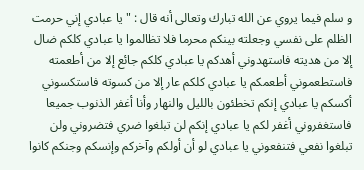و سلم فيما يروي عن الله تبارك وتعالى أنه قال : " يا عبادي إني حرمت الظلم على نفسي وجعلته بينكم محرما فلا تظالموا يا عبادي كلكم ضال إلا من هديته فاستهدوني أهدكم يا عبادي كلكم جائع إلا من أطعمته فاستطعموني أطعمكم يا عبادي كلكم عار إلا من كسوته فاستكسوني أكسكم يا عبادي إنكم تخطئون بالليل والنهار وأنا أغفر الذنوب جميعا فاستغفروني أغفر لكم يا عبادي إنكم لن تبلغوا ضري فتضروني ولن تبلغوا نفعي فتنفعوني يا عبادي لو أن أولكم وآخركم وإنسكم وجنكم كانوا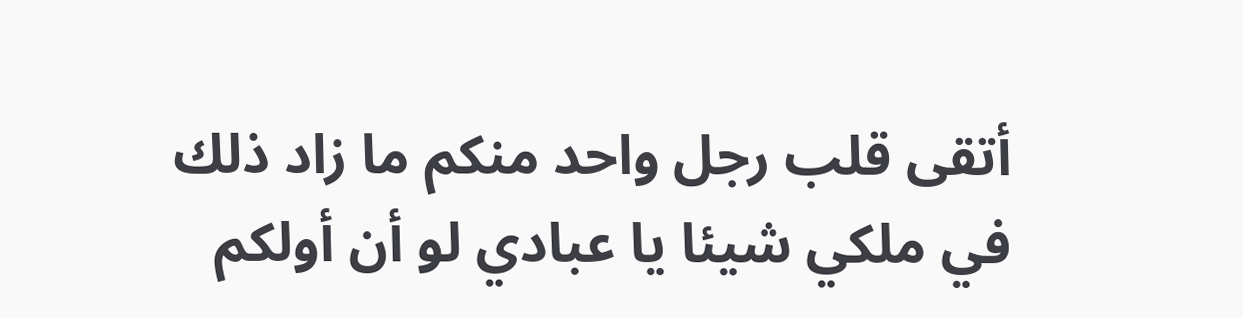أتقى قلب رجل واحد منكم ما زاد ذلك في ملكي شيئا يا عبادي لو أن أولكم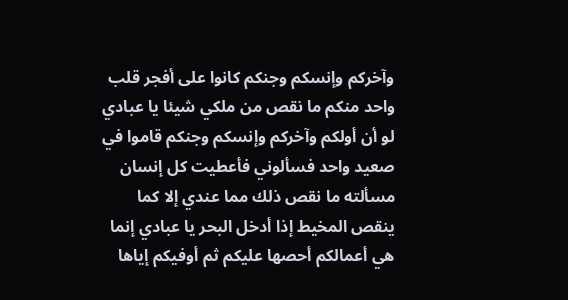وآخركم وإنسكم وجنكم كانوا على أفجر قلب واحد منكم ما نقص من ملكي شيئا يا عبادي لو أن أولكم وآخركم وإنسكم وجنكم قاموا في صعيد واحد فسألوني فأعطيت كل إنسان مسألته ما نقص ذلك مما عندي إلا كما ينقص المخيط إذا أدخل البحر يا عبادي إنما هي أعمالكم أحصها عليكم ثم أوفيكم إياها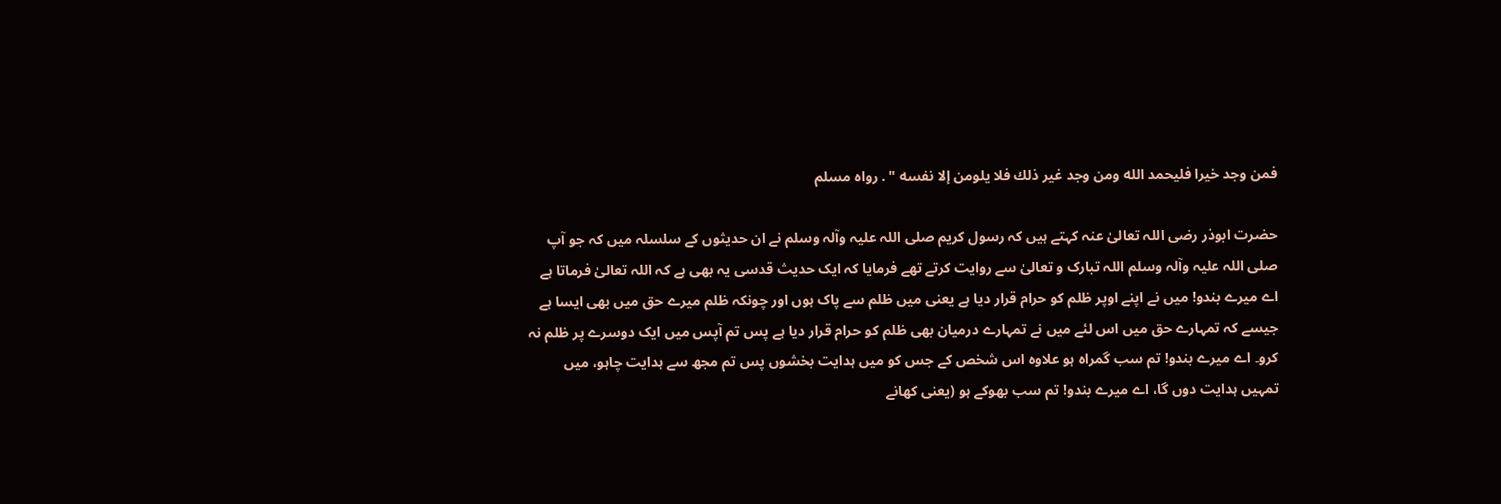فمن وجد خيرا فليحمد الله ومن وجد غير ذلك فلا يلومن إلا نفسه " . رواه مسلم

حضرت ابوذر رضی اللہ تعالیٰ عنہ کہتے ہیں کہ رسول کریم صلی اللہ علیہ وآلہ وسلم نے ان حدیثوں کے سلسلہ میں کہ جو آپ صلی اللہ علیہ وآلہ وسلم اللہ تبارک و تعالیٰ سے روایت کرتے تھے فرمایا کہ ایک حدیث قدسی یہ بھی ہے کہ اللہ تعالیٰ فرماتا ہے اے میرے بندو! میں نے اپنے اوپر ظلم کو حرام قرار دیا ہے یعنی میں ظلم سے پاک ہوں اور چونکہ ظلم میرے حق میں بھی ایسا ہے جیسے کہ تمہارے حق میں اس لئے میں نے تمہارے درمیان بھی ظلم کو حرام قرار دیا ہے پس تم آپس میں ایک دوسرے پر ظلم نہ کرو۔ اے میرے بندو! تم سب گمراہ ہو علاوہ اس شخص کے جس کو میں ہدایت بخشوں پس تم مجھ سے ہدایت چاہو، میں تمہیں ہدایت دوں گا، اے میرے بندو! تم سب بھوکے ہو (یعنی کھانے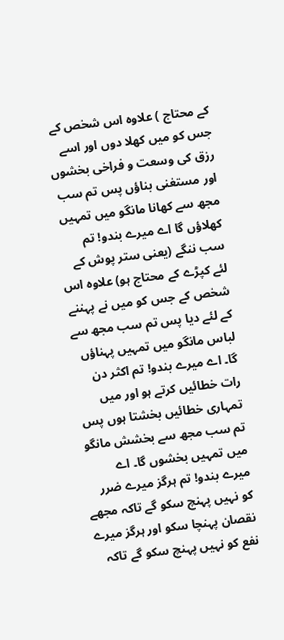کے محتاج ) علاوہ اس شخص کے جس کو میں کھلا دوں اور اسے رزق کی وسعت و فراخی بخشوں اور مستغنی بناؤں پس تم سب مجھ سے کھانا مانگو میں تمہیں کھلاؤں گا اے میرے بندو! تم سب ننگے (یعنی ستر پوش کے لئے کپڑے کے محتاج ہو) علاوہ اس شخص کے جس کو میں نے پہننے کے لئے دیا پس تم سب مجھ سے لباس مانگو میں تمہیں پہناؤں گا۔ اے میرے بندو! تم اکثر دن رات خطائیں کرتے ہو اور میں تمہاری خطائیں بخشتا ہوں پس تم سب مجھ سے بخشش مانگو میں تمہیں بخشوں گا۔ اے میرے بندو! تم ہرگز میرے ضرر کو نہیں پہنچ سکو گے تاکہ مجھے نقصان پہنچا سکو اور ہرگز میرے نفع کو نہیں پہنچ سکو گے تاکہ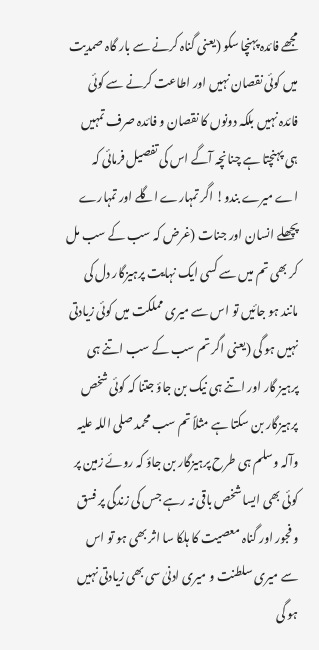مجھے فائدہ پہنچا سکو (یعنی گناہ کرنے سے بار گاہ صمدیت میں کوئی نقصان نہیں اور اطاعت کرنے سے کوئی فائدہ نہیں بلکہ دونوں کا نقصان و فائدہ صرف تمہیں ہی پہنچتا ہے چنانچہ آگے اس کی تفصیل فرمائی کہ اے میرے بندو! اگر تمہارے اگلے اور تمہارے پچھلے انسان اور جنات (غرض کہ سب کے سب مل کر بھی تم میں سے کسی ایک نہایت پرہیزگار دل کی مانند ہو جائیں تو اس سے میری مملکت میں کوئی زیادتی نہیں ہو گی (یعنی اگر تم سب کے سب اتنے ہی پرہیز گار اور اتنے ہی نیک بن جاؤ جتنا کہ کوئی شخص پرہیزگار بن سکتا ہے مثلاً تم سب محمد صلی اللہ علیہ وآلہ وسلم ہی طرح پرہیزگار بن جاؤ کہ روئے زمین پر کوئی بھی ایسا شخص باقی نہ رہے جس کی زندگی پر فسق و فجور اور گناہ معصیت کا ہلکا سا اثر بھی ہو تو اس سے میری سلطنت و میری ادنیٰ سی بھی زیادتی نہیں ہو گی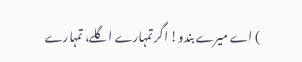) اے میرے بندو! اگر تمہارے اگلے، تمہارے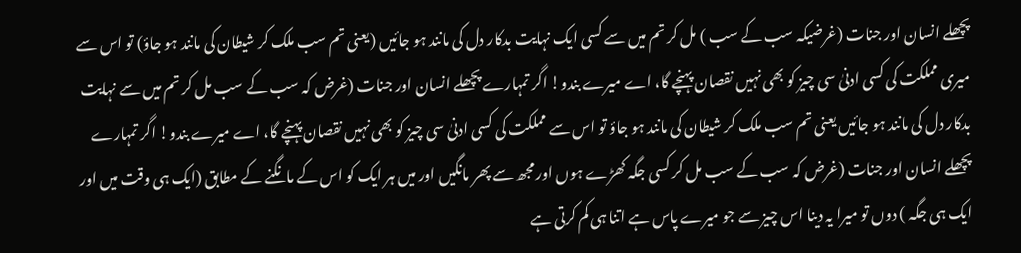پچھلے انسان اور جنات (غرضیکہ سب کے سب ) مل کر تم میں سے کسی ایک نہایت بدکار دل کی مانند ہو جائیں (یعنی تم سب ملک کر شیطان کی مانند ہو جاؤ) تو اس سے میری مملکت کی کسی ادنیٰ سی چیز کو بھی نہیں نقصان پہنچے گا، اے میرے بندو! اگر تمہارے پچھلے انسان اور جنات (غرض کہ سب کے سب مل کر تم میں سے نہایت بدکار دل کی مانند ہو جائیں یعنی تم سب ملک کر شیطان کی مانند ہو جاؤ تو اس سے مملکت کی کسی ادنیٰ سی چیز کو بھی نہیں نقصان پہنچے گا، اے میرے بندو! اگر تمہارے پچھلے انسان اور جنات (غرض کہ سب کے سب مل کر کسی جگہ کھڑے ہوں اور مجھ سے پھر مانگیں اور میں ہر ایک کو اس کے مانگنے کے مطابق (ایک ہی وقت میں اور ایک ہی جگہ ) دوں تو میرا یہ دینا اس چیز سے جو میرے پاس ہے اتنا ہی کم کرتی ہے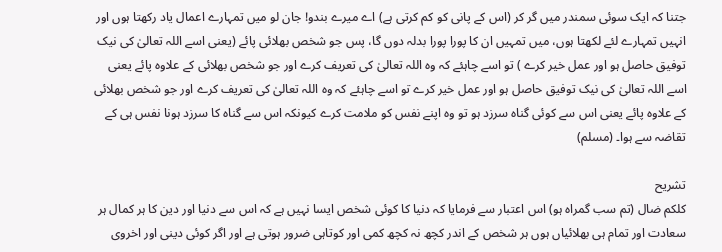جتنا کہ ایک سوئی سمندر میں گر کر (اس کے پانی کو کم کرتی ہے) اے میرے بندو! جان لو میں تمہارے اعمال یاد رکھتا ہوں اور انہیں تمہارے لئے لکھتا ہوں، میں تمہیں ان کا پورا پورا بدلہ دوں گا، پس جو شخص بھلائی پائے (یعنی اسے اللہ تعالیٰ کی نیک توفیق حاصل ہو اور عمل خیر کرے ) تو اسے چاہئے کہ وہ اللہ تعالیٰ کی تعریف کرے اور جو شخص بھلائی کے علاوہ پائے یعنی اسے اللہ تعالیٰ کی نیک توفیق حاصل ہو اور عمل خیر کرے تو اسے چاہئے کہ وہ اللہ تعالیٰ کی تعریف کرے اور جو شخص بھلائی کے علاوہ پائے یعنی اس سے کوئی گناہ سرزد ہو تو وہ اپنے نفس کو ملامت کرے کیونکہ اس سے گناہ کا سرزد ہونا نفس ہی کے تقاضہ سے ہوا۔ (مسلم)

تشریح
کلکم ضال (تم سب گمراہ ہو) اس اعتبار سے فرمایا کہ دنیا کا کوئی شخص ایسا نہیں ہے کہ اس سے دنیا اور دین کا ہر کمال ہر سعادت اور تمام ہی بھلائیاں ہوں ہر شخص کے اندر کچھ نہ کچھ کمی اور کوتاہی ضرور ہوتی ہے اور اگر کوئی دینی اور اخروی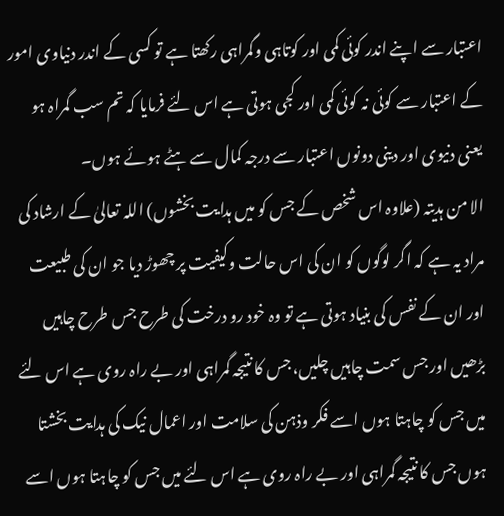اعتبار سے اپنے اندر کوئی کمی اور کوتاہی وگمراہی رکھتا ہے تو کسی کے اندر دنیاوی امور کے اعتبار سے کوئی نہ کوئی کمی اور کجی ہوتی ہے اس لئے فرمایا کہ تم سب گمراہ ہو یعنی دنیوی اور دینی دونوں اعتبار سے درجہ کمال سے ہٹے ہوئے ہوں۔
الا من ہدیتہ (علاوہ اس شخص کے جس کو میں ہدایت بخشوں) اللہ تعالیٰ کے ارشاد کی مراد یہ ہے کہ اگر لوگوں کو ان کی اس حالت وکیفیت پر چھوڑ دیا جو ان کی طبیعت اور ان کے نفس کی بنیاد ہوتی ہے تو وہ خود رو درخت کی طرح جس طرح چاہیں بڑھیں اور جس سمت چاہیں چلیں، جس کا نتیجہ گمراہی اور بے راہ روی ہے اس لئے میں جس کو چاہتا ہوں اسے فکر وذہن کی سلامت اور اعمال نیک کی ہدایت بخشتا ہوں جس کا نتیجہ گمراہی اور بے راہ روی ہے اس لئے میں جس کو چاہتا ہوں اسے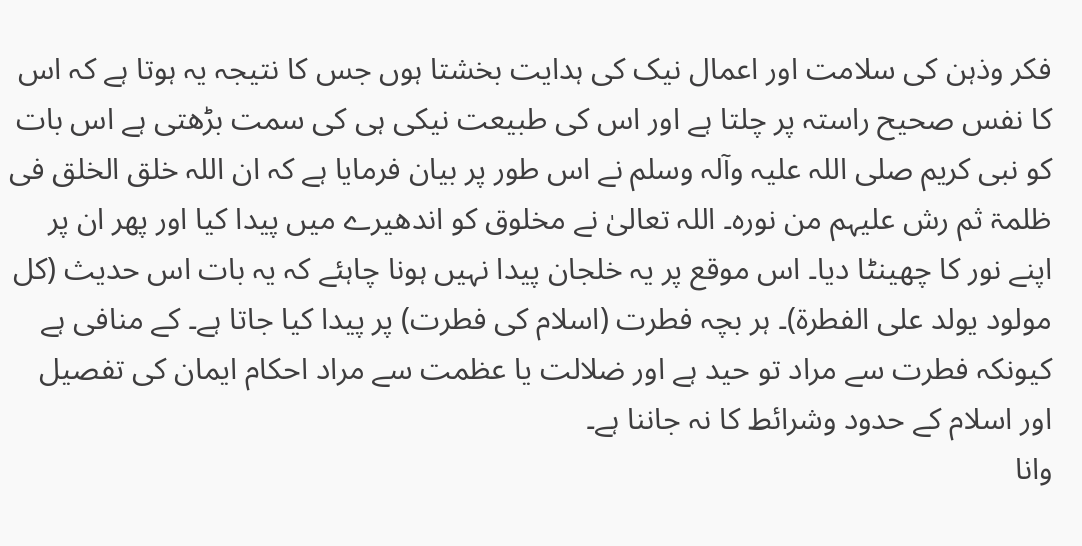فکر وذہن کی سلامت اور اعمال نیک کی ہدایت بخشتا ہوں جس کا نتیجہ یہ ہوتا ہے کہ اس کا نفس صحیح راستہ پر چلتا ہے اور اس کی طبیعت نیکی ہی کی سمت بڑھتی ہے اس بات کو نبی کریم صلی اللہ علیہ وآلہ وسلم نے اس طور پر بیان فرمایا ہے کہ ان اللہ خلق الخلق فی ظلمۃ ثم رش علیہم من نورہ۔ اللہ تعالیٰ نے مخلوق کو اندھیرے میں پیدا کیا اور پھر ان پر اپنے نور کا چھینٹا دیا۔ اس موقع پر یہ خلجان پیدا نہیں ہونا چاہئے کہ یہ بات اس حدیث (کل مولود یولد علی الفطرۃ)۔ ہر بچہ فطرت (اسلام کی فطرت) پر پیدا کیا جاتا ہے۔ کے منافی ہے کیونکہ فطرت سے مراد تو حید ہے اور ضلالت یا عظمت سے مراد احکام ایمان کی تفصیل اور اسلام کے حدود وشرائط کا نہ جاننا ہے۔
وانا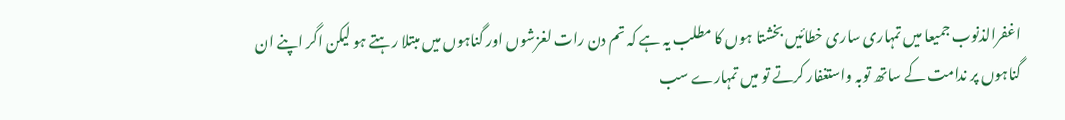اغفرالذنوب جمیعا میں تمہاری ساری خطائیں بخشتا ہوں کا مطلب یہ ہے کہ تم دن رات لغزشوں اور گناہوں میں مبتلا رہتے ہو لیکن اگر اپنے ان گناہوں پر ندامت کے ساتھ توبہ واستغفار کرتے تو میں تمہارے سب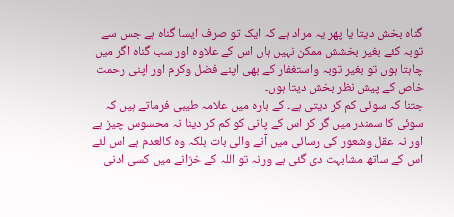گناہ بخش دیتا یا پھر یہ مراد ہے کہ ایک تو صرف ایسا گناہ ہے جس سے توبہ کئے بغیر بخشش ممکن نہیں ہاں اس کے علاوہ اور سب گناہ اگر میں چاہتا ہوں تو بغیر توبہ واستغفار کے بھی اپنے فضل وکرم اور اپنی رحمت خاص کے پیش نظر بخش دیتا ہوں۔
جتنا کہ سوئی کم کر دیتی ہے۔ کے بارہ میں علامہ طیبی فرماتے ہیں کہ سوئی کا سمندر میں گر کر اس کے پانی کو کم کر دینا نہ محسوس چیز ہے اور نہ عقل وشعور کی رسائی میں آنے والی بات بلکہ وہ کالعدم ہے اس لئے اس کے ساتھ مشابہت دی گئی ہے ورنہ تو اللہ کے خزانے میں کسی ادنی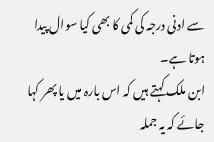سے ادنی درجہ کی کمی کا بھی کیا سوال پیدا ہوتا ہے۔
ابن ملک کہتے ہیں کہ اس بارہ میں یا پھر کہا جائے کہ یہ جملہ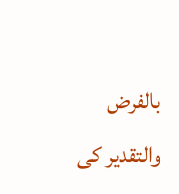بالفرض والتقدیر کی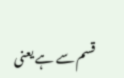قسم سے ہے یعنی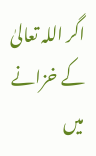اگر اللہ تعالیٰ کے خزانے میں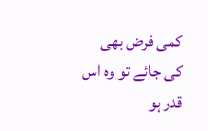کمی فرض بھی کی جائے تو وہ اس قدر ہو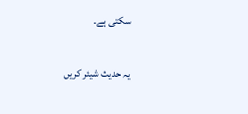سکتی ہے۔

یہ حدیث شیئر کریں